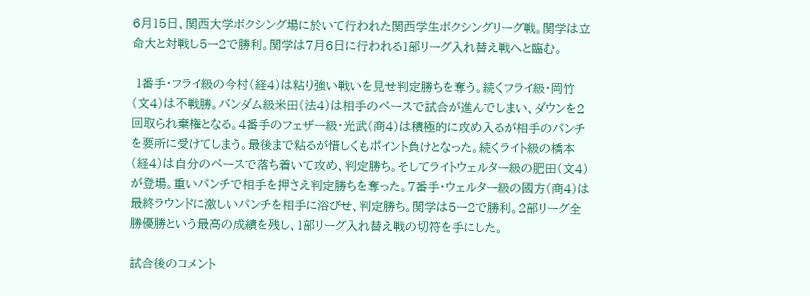6月15日、関西大学ボクシング場に於いて行われた関西学生ボクシングリーグ戦。関学は立命大と対戦し5ー2で勝利。関学は7月6日に行われる1部リーグ入れ替え戦へと臨む。

 1番手・フライ級の今村(経4)は粘り強い戦いを見せ判定勝ちを奪う。続くフライ級・岡竹(文4)は不戦勝。バンダム級米田(法4)は相手のペースで試合が進んでしまい、ダウンを2回取られ棄権となる。4番手のフェザー級・光武(商4)は積極的に攻め入るが相手のパンチを要所に受けてしまう。最後まで粘るが惜しくもポイント負けとなった。続くライト級の橋本(経4)は自分のペースで落ち着いて攻め、判定勝ち。そしてライトウェルター級の肥田(文4)が登場。重いパンチで相手を押さえ判定勝ちを奪った。7番手・ウェルター級の國方(商4)は最終ラウンドに激しいパンチを相手に浴びせ、判定勝ち。関学は5ー2で勝利。2部リーグ全勝優勝という最高の成績を残し、1部リーグ入れ替え戦の切符を手にした。

試合後のコメント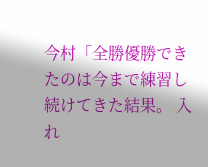今村「全勝優勝できたのは今まで練習し続けてきた結果。 入れ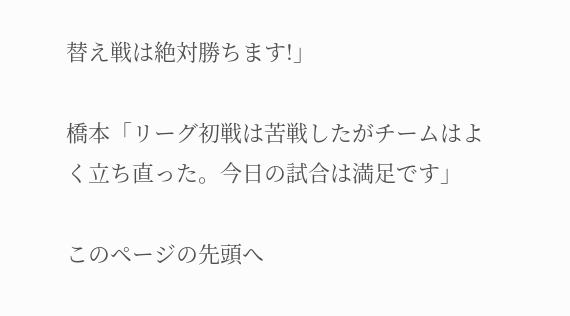替え戦は絶対勝ちます!」

橋本「リーグ初戦は苦戦したがチームはよく立ち直った。今日の試合は満足です」

このページの先頭へ